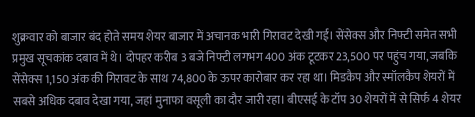शुक्रवार को बाजार बंद होते समय शेयर बाजार में अचानक भारी गिरावट देखी गई। सेंसेक्स और निफ्टी समेत सभी प्रमुख सूचकांक दबाव में थे। दोपहर करीब 3 बजे निफ्टी लगभग 400 अंक टूटकर 23,500 पर पहुंच गया, जबकि सेंसेक्स 1,150 अंक की गिरावट के साथ 74,800 के ऊपर कारोबार कर रहा था। मिडकैप और स्मॉलकैप शेयरों में सबसे अधिक दबाव देखा गया, जहां मुनाफा वसूली का दौर जारी रहा। बीएसई के टॉप 30 शेयरों में से सिर्फ 4 शेयर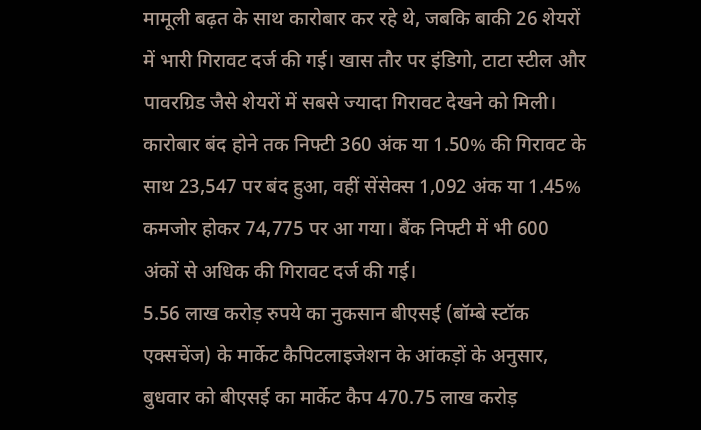मामूली बढ़त के साथ कारोबार कर रहे थे, जबकि बाकी 26 शेयरों में भारी गिरावट दर्ज की गई। खास तौर पर इंडिगो, टाटा स्टील और पावरग्रिड जैसे शेयरों में सबसे ज्यादा गिरावट देखने को मिली। कारोबार बंद होने तक निफ्टी 360 अंक या 1.50% की गिरावट के साथ 23,547 पर बंद हुआ, वहीं सेंसेक्स 1,092 अंक या 1.45% कमजोर होकर 74,775 पर आ गया। बैंक निफ्टी में भी 600 अंकों से अधिक की गिरावट दर्ज की गई।
5.56 लाख करोड़ रुपये का नुकसान बीएसई (बॉम्बे स्टॉक एक्सचेंज) के मार्केट कैपिटलाइजेशन के आंकड़ों के अनुसार, बुधवार को बीएसई का मार्केट कैप 470.75 लाख करोड़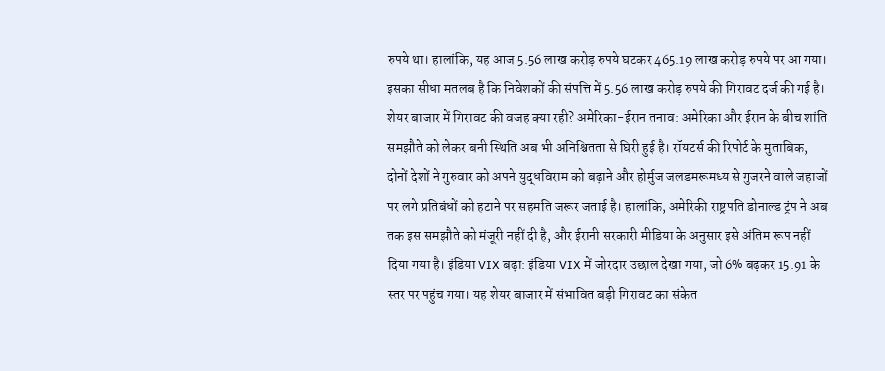रुपये था। हालांकि, यह आज 5.56 लाख करोड़ रुपये घटकर 465.19 लाख करोड़ रुपये पर आ गया। इसका सीधा मतलब है कि निवेशकों की संपत्ति में 5.56 लाख करोड़ रुपये की गिरावट दर्ज की गई है।
शेयर बाजार में गिरावट की वजह क्या रही? अमेरिका-ईरान तनाव: अमेरिका और ईरान के बीच शांति समझौते को लेकर बनी स्थिति अब भी अनिश्चितता से घिरी हुई है। रॉयटर्स की रिपोर्ट के मुताबिक, दोनों देशों ने गुरुवार को अपने युद्धविराम को बढ़ाने और होर्मुज जलडमरूमध्य से गुजरने वाले जहाजों पर लगे प्रतिबंधों को हटाने पर सहमति जरूर जताई है। हालांकि, अमेरिकी राष्ट्रपति डोनाल्ड ट्रंप ने अब तक इस समझौते को मंजूरी नहीं दी है, और ईरानी सरकारी मीडिया के अनुसार इसे अंतिम रूप नहीं दिया गया है। इंडिया VIX बढ़ा: इंडिया VIX में जोरदार उछाल देखा गया, जो 6% बढ़कर 15.91 के स्तर पर पहुंच गया। यह शेयर बाजार में संभावित बड़ी गिरावट का संकेत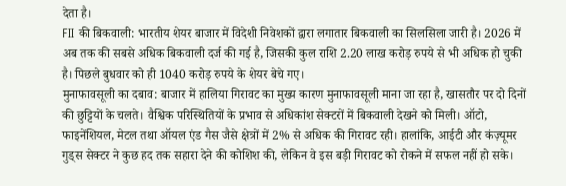देता है।
FII की बिकवाली: भारतीय शेयर बाजार में विदेशी निवेशकों द्वारा लगातार बिकवाली का सिलसिला जारी है। 2026 में अब तक की सबसे अधिक बिकवाली दर्ज की गई है, जिसकी कुल राशि 2.20 लाख करोड़ रुपये से भी अधिक हो चुकी है। पिछले बुधवार को ही 1040 करोड़ रुपये के शेयर बेचे गए।
मुनाफावसूली का दबाव: बाजार में हालिया गिरावट का मुख्य कारण मुनाफावसूली माना जा रहा है, खासतौर पर दो दिनों की छुट्टियों के चलते। वैश्विक परिस्थितियों के प्रभाव से अधिकांश सेक्टरों में बिकवाली देखने को मिली। ऑटो, फाइनेंशियल, मेटल तथा ऑयल एंड गैस जैसे क्षेत्रों में 2% से अधिक की गिरावट रही। हालांकि, आईटी और कंज़्यूमर गुड्स सेक्टर ने कुछ हद तक सहारा देने की कोशिश की, लेकिन वे इस बड़ी गिरावट को रोकने में सफल नहीं हो सके।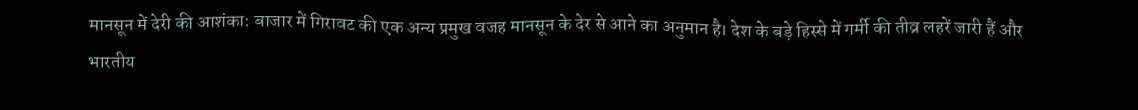मानसून में देरी की आशंका: बाजार में गिरावट की एक अन्य प्रमुख वजह मानसून के देर से आने का अनुमान है। देश के बड़े हिस्से में गर्मी की तीव्र लहरें जारी हैं और भारतीय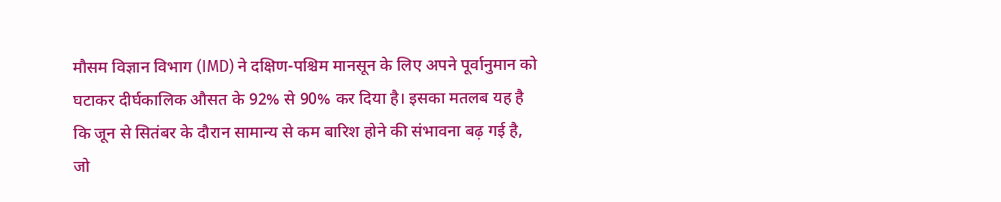मौसम विज्ञान विभाग (IMD) ने दक्षिण-पश्चिम मानसून के लिए अपने पूर्वानुमान को घटाकर दीर्घकालिक औसत के 92% से 90% कर दिया है। इसका मतलब यह है कि जून से सितंबर के दौरान सामान्य से कम बारिश होने की संभावना बढ़ गई है, जो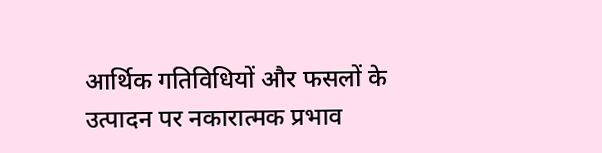आर्थिक गतिविधियों और फसलों के उत्पादन पर नकारात्मक प्रभाव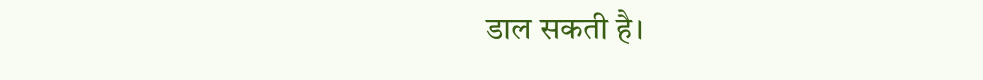डाल सकती है।